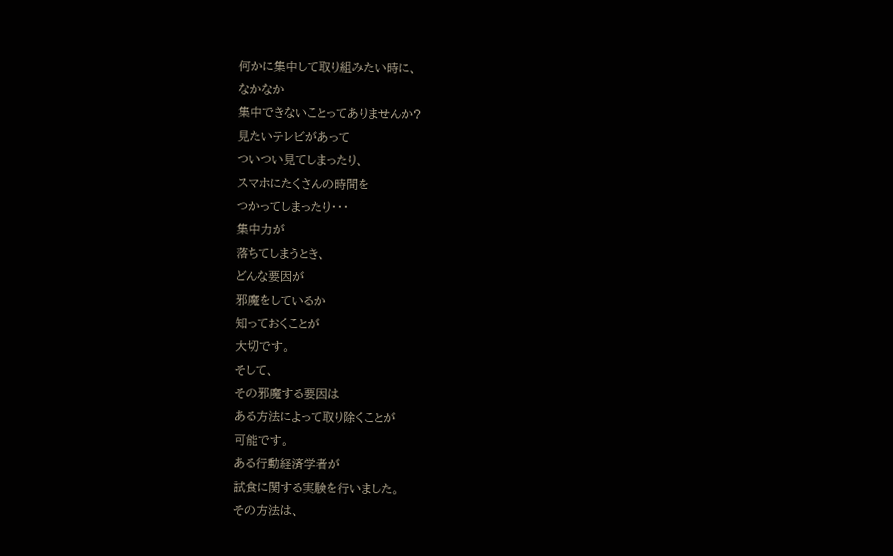何かに集中して取り組みたい時に、
なかなか
集中できないことってありませんか?
見たいテレビがあって
ついつい見てしまったり、
スマホにたくさんの時間を
つかってしまったり・・・
集中力が
落ちてしまうとき、
どんな要因が
邪魔をしているか
知っておくことが
大切です。
そして、
その邪魔する要因は
ある方法によって取り除くことが
可能です。
ある行動経済学者が
試食に関する実験を行いました。
その方法は、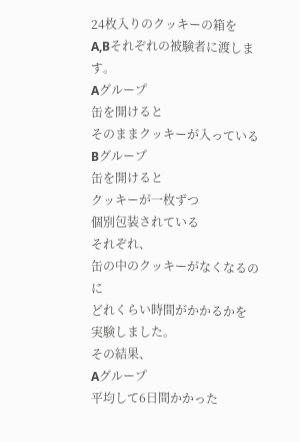24枚入りのクッキーの箱を
A,Bそれぞれの被験者に渡します。
Aグループ
缶を開けると
そのままクッキーが入っている
Bグループ
缶を開けると
クッキーが一枚ずつ
個別包装されている
それぞれ、
缶の中のクッキーがなくなるのに
どれくらい時間がかかるかを
実験しました。
その結果、
Aグループ
平均して6日間かかった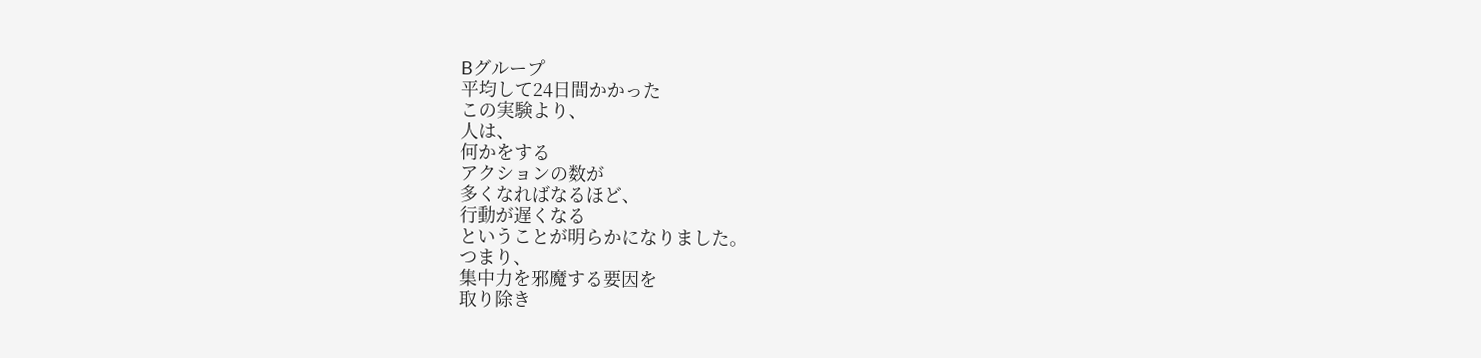Bグループ
平均して24日間かかった
この実験より、
人は、
何かをする
アクションの数が
多くなればなるほど、
行動が遅くなる
ということが明らかになりました。
つまり、
集中力を邪魔する要因を
取り除き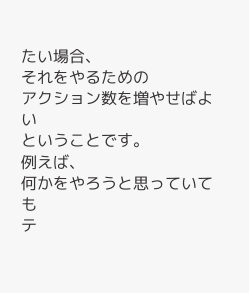たい場合、
それをやるための
アクション数を増やせばよい
ということです。
例えば、
何かをやろうと思っていても
テ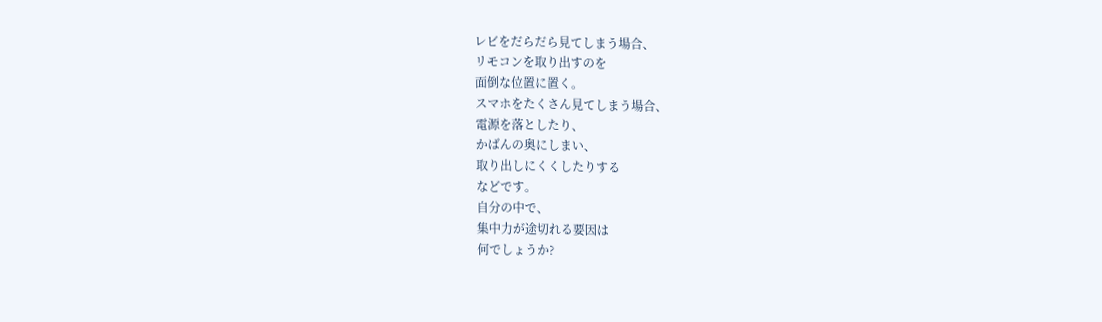レビをだらだら見てしまう場合、
リモコンを取り出すのを
面倒な位置に置く。
スマホをたくさん見てしまう場合、
電源を落としたり、
かばんの奥にしまい、
取り出しにくくしたりする
などです。
自分の中で、
集中力が途切れる要因は
何でしょうか?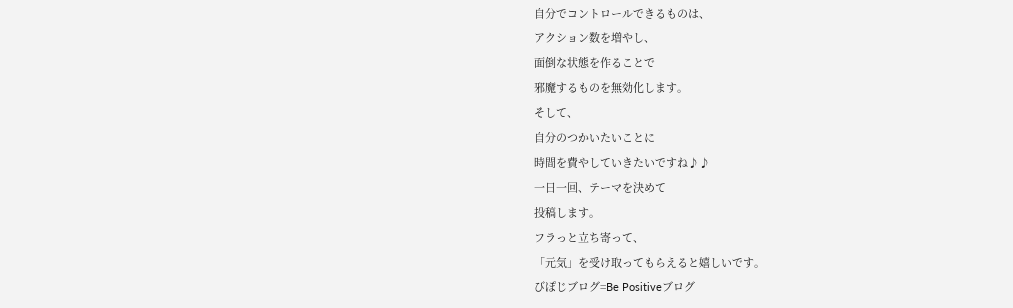自分でコントロールできるものは、
アクション数を増やし、
面倒な状態を作ることで
邪魔するものを無効化します。
そして、
自分のつかいたいことに
時間を費やしていきたいですね♪♪
一日一回、テーマを決めて
投稿します。
フラっと立ち寄って、
「元気」を受け取ってもらえると嬉しいです。
びぽじブログ=Be Positiveブログ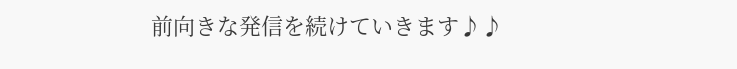前向きな発信を続けていきます♪♪